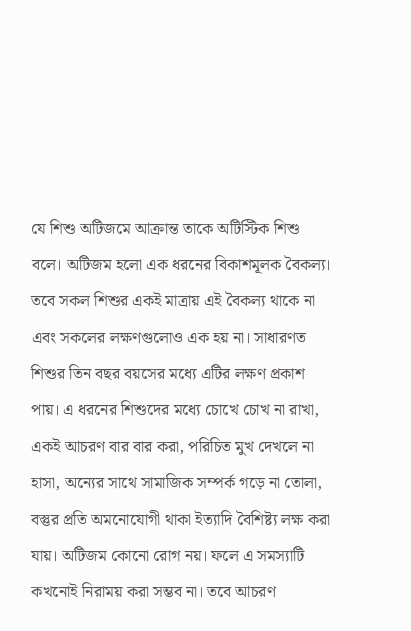যে শিশু অটিজমে আক্রান্ত তাকে অটিস্টিক শিশু বলে। অটিজম হলো এক ধরনের বিকাশমূলক বৈকল্য। তবে সকল শিশুর একই মাত্রায় এই বৈকল্য থাকে না এবং সকলের লক্ষণগুলোও এক হয় না। সাধারণত শিশুর তিন বছর বয়সের মধ্যে এটির লক্ষণ প্রকাশ পায়। এ ধরনের শিশুদের মধ্যে চোখে চোখ না রাখা, একই আচরণ বার বার করা, পরিচিত মুখ দেখলে না হাসা, অন্যের সাথে সামাজিক সম্পর্ক গড়ে না তোলা, বস্তুর প্রতি অমনোযোগী থাকা ইত্যাদি বৈশিষ্ট্য লক্ষ করা যায়। অটিজম কোনো রোগ নয়। ফলে এ সমস্যাটি কখনোই নিরাময় করা সম্ভব না। তবে আচরণ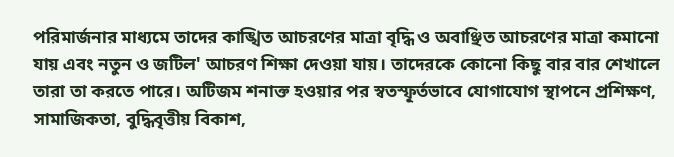পরিমার্জনার মাধ্যমে তাদের কাঙ্খিত আচরণের মাত্রা বৃদ্ধি ও অবাঞ্ছিত আচরণের মাত্রা কমানো যায় এবং নতুন ও জটিল' আচরণ শিক্ষা দেওয়া যায়। তাদেরকে কোনো কিছু বার বার শেখালে তারা তা করতে পারে। অটিজম শনাক্ত হওয়ার পর স্বতস্ফূর্তভাবে যোগাযোগ স্থাপনে প্রশিক্ষণ, সামাজিকতা, বুদ্ধিবৃত্তীয় বিকাশ,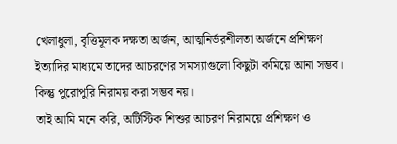খেলাধুলা, বৃত্তিমূলক দক্ষতা অর্জন, আত্মনির্ভরশীলতা অর্জনে প্রশিক্ষণ ইত্যাদির মাধ্যমে তাদের আচরণের সমস্যাগুলো কিছুটা কমিয়ে আনা সম্ভব। কিন্তু পুরোপুরি নিরাময় করা সম্ভব নয়।
তাই আমি মনে করি, অটিস্টিক শিশুর আচরণ নিরাময়ে প্রশিক্ষণ ও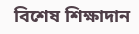বিশেষ শিক্ষাদান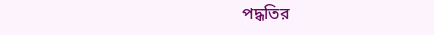পদ্ধতির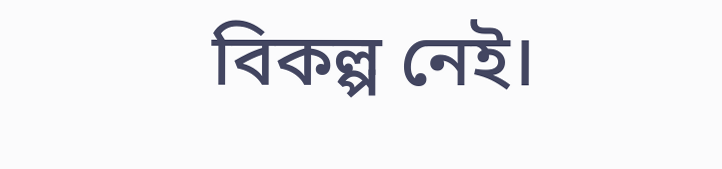বিকল্প নেই।